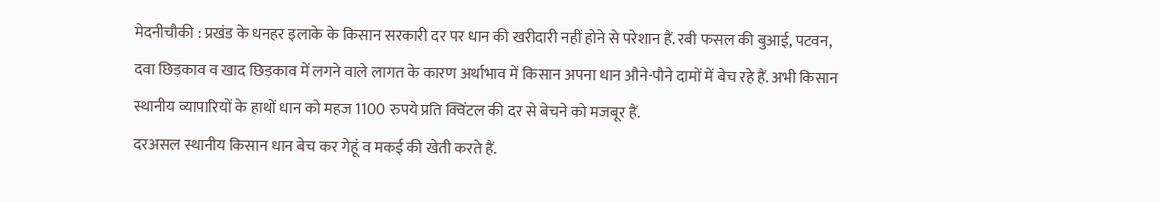मेदनीचौकी : प्रखंड के धनहर इलाके के किसान सरकारी दर पर धान की खरीदारी नहीं होने से परेशान हैं. रबी फसल की बुआई, पटवन, दवा छिड़काव व खाद छिड़काव में लगने वाले लागत के कारण अर्थाभाव में किसान अपना धान औने-पौने दामों में बेच रहे हैं. अभी किसान स्थानीय व्यापारियों के हाथों धान को महज 1100 रुपये प्रति क्विंटल की दर से बेचने को मजबूर हैं.
दरअसल स्थानीय किसान धान बेच कर गेहूं व मकई की खेती करते हैं.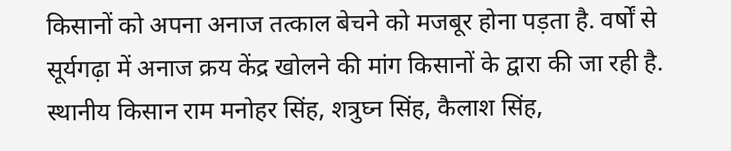किसानों को अपना अनाज तत्काल बेचने को मजबूर होना पड़ता है. वर्षों से सूर्यगढ़ा में अनाज क्रय केंद्र खोलने की मांग किसानों के द्वारा की जा रही है. स्थानीय किसान राम मनोहर सिंह, शत्रुघ्न सिंह, कैलाश सिंह,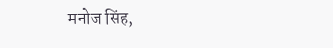मनोज सिंह,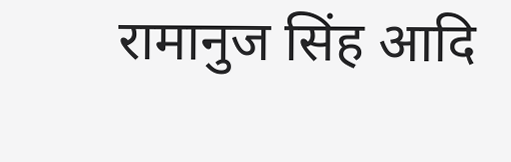रामानुज सिंह आदि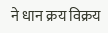ने धान क्रय विक्रय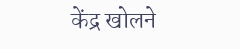केंद्र खोलने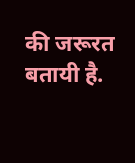की जरूरत बतायी है.